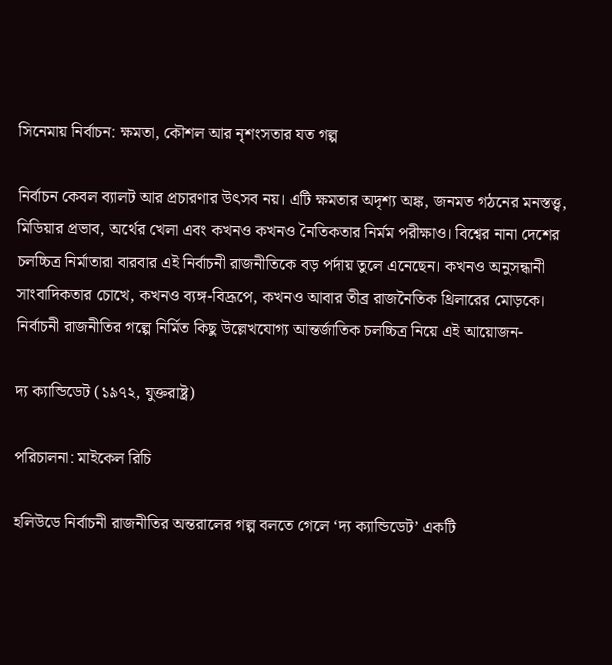সিনেমায় নির্বাচন: ক্ষমতা, কৌশল আর নৃশংসতার যত গল্প

নির্বাচন কেবল ব্যালট আর প্রচারণার উৎসব নয়। এটি ক্ষমতার অদৃশ্য অঙ্ক, জনমত গঠনের মনস্তত্ত্ব, মিডিয়ার প্রভাব, অর্থের খেলা এবং কখনও কখনও নৈতিকতার নির্মম পরীক্ষাও। বিশ্বের নানা দেশের চলচ্চিত্র নির্মাতারা বারবার এই নির্বাচনী রাজনীতিকে বড় পর্দায় তুলে এনেছেন। কখনও অনুসন্ধানী সাংবাদিকতার চোখে, কখনও ব্যঙ্গ-বিদ্রূপে, কখনও আবার তীব্র রাজনৈতিক থ্রিলারের মোড়কে। নির্বাচনী রাজনীতির গল্পে নির্মিত কিছু উল্লেখযোগ্য আন্তর্জাতিক চলচ্চিত্র নিয়ে এই আয়োজন-

দ্য ক্যান্ডিডেট (১৯৭২, যুক্তরাষ্ট্র)

পরিচালনা: মাইকেল রিচি

হলিউডে নির্বাচনী রাজনীতির অন্তরালের গল্প বলতে গেলে ‘দ্য ক্যান্ডিডেট’ একটি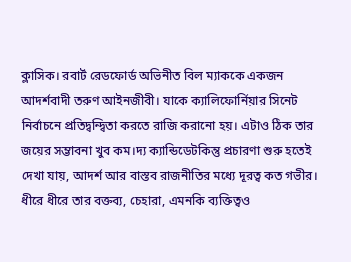ক্লাসিক। রবার্ট রেডফোর্ড অভিনীত বিল ম্যাককে একজন আদর্শবাদী তরুণ আইনজীবী। যাকে ক্যালিফোর্নিয়ার সিনেট নির্বাচনে প্রতিদ্বন্দ্বিতা করতে রাজি করানো হয়। এটাও ঠিক তার জয়ের সম্ভাবনা খুব কম।দ্য ক্যান্ডিডেটকিন্তু প্রচারণা শুরু হতেই দেখা যায়, আদর্শ আর বাস্তব রাজনীতির মধ্যে দূরত্ব কত গভীর। ধীরে ধীরে তার বক্তব্য, চেহারা, এমনকি ব্যক্তিত্বও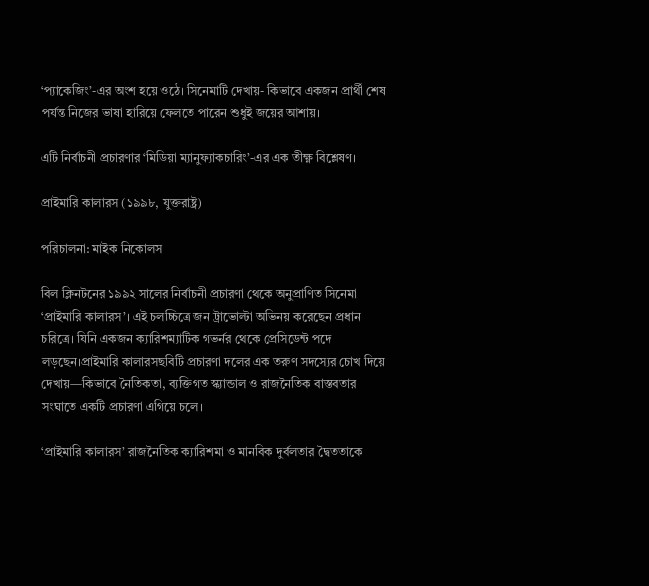‘প্যাকেজিং’-এর অংশ হয়ে ওঠে। সিনেমাটি দেখায়- কিভাবে একজন প্রার্থী শেষ পর্যন্ত নিজের ভাষা হারিয়ে ফেলতে পারেন শুধুই জয়ের আশায়।

এটি নির্বাচনী প্রচারণার ‘মিডিয়া ম্যানুফ্যাকচারিং’-এর এক তীক্ষ্ণ বিশ্লেষণ।

প্রাইমারি কালারস (১৯৯৮, যুক্তরাষ্ট্র)

পরিচালনা: মাইক নিকোলস

বিল ক্লিনটনের ১৯৯২ সালের নির্বাচনী প্রচারণা থেকে অনুপ্রাণিত সিনেমা ‘প্রাইমারি কালারস’। এই চলচ্চিত্রে জন ট্রাভোল্টা অভিনয় করেছেন প্রধান চরিত্রে। যিনি একজন ক্যারিশম্যাটিক গভর্নর থেকে প্রেসিডেন্ট পদে লড়ছেন।প্রাইমারি কালারসছবিটি প্রচারণা দলের এক তরুণ সদস্যের চোখ দিয়ে দেখায়—কিভাবে নৈতিকতা, ব্যক্তিগত স্ক্যান্ডাল ও রাজনৈতিক বাস্তবতার সংঘাতে একটি প্রচারণা এগিয়ে চলে।

‘প্রাইমারি কালারস’ রাজনৈতিক ক্যারিশমা ও মানবিক দুর্বলতার দ্বৈততাকে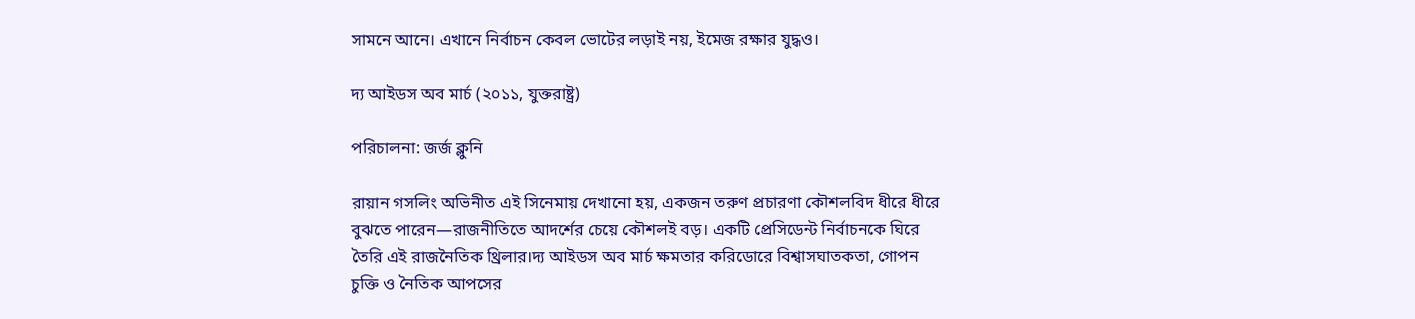সামনে আনে। এখানে নির্বাচন কেবল ভোটের লড়াই নয়, ইমেজ রক্ষার যুদ্ধও।

দ্য আইডস অব মার্চ (২০১১, যুক্তরাষ্ট্র)

পরিচালনা: জর্জ ক্লুনি

রায়ান গসলিং অভিনীত এই সিনেমায় দেখানো হয়, একজন তরুণ প্রচারণা কৌশলবিদ ধীরে ধীরে বুঝতে পারেন—রাজনীতিতে আদর্শের চেয়ে কৌশলই বড়। একটি প্রেসিডেন্ট নির্বাচনকে ঘিরে তৈরি এই রাজনৈতিক থ্রিলার।দ্য আইডস অব মার্চ ক্ষমতার করিডোরে বিশ্বাসঘাতকতা, গোপন চুক্তি ও নৈতিক আপসের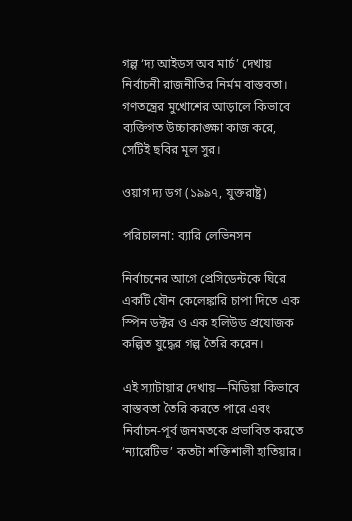গল্প ‘দ্য আইডস অব মার্চ’ দেখায় নির্বাচনী রাজনীতির নির্মম বাস্তবতা। গণতন্ত্রের মুখোশের আড়ালে কিভাবে ব্যক্তিগত উচ্চাকাঙ্ক্ষা কাজ করে, সেটিই ছবির মূল সুর।

ওয়াগ দ্য ডগ (১৯৯৭, যুক্তরাষ্ট্র)

পরিচালনা: ব্যারি লেভিনসন

নির্বাচনের আগে প্রেসিডেন্টকে ঘিরে একটি যৌন কেলেঙ্কারি চাপা দিতে এক স্পিন ডক্টর ও এক হলিউড প্রযোজক কল্পিত যুদ্ধের গল্প তৈরি করেন।

এই স্যাটায়ার দেখায়—মিডিয়া কিভাবে বাস্তবতা তৈরি করতে পারে এবং নির্বাচন-পূর্ব জনমতকে প্রভাবিত করতে ‘ন্যারেটিভ’ কতটা শক্তিশালী হাতিয়ার।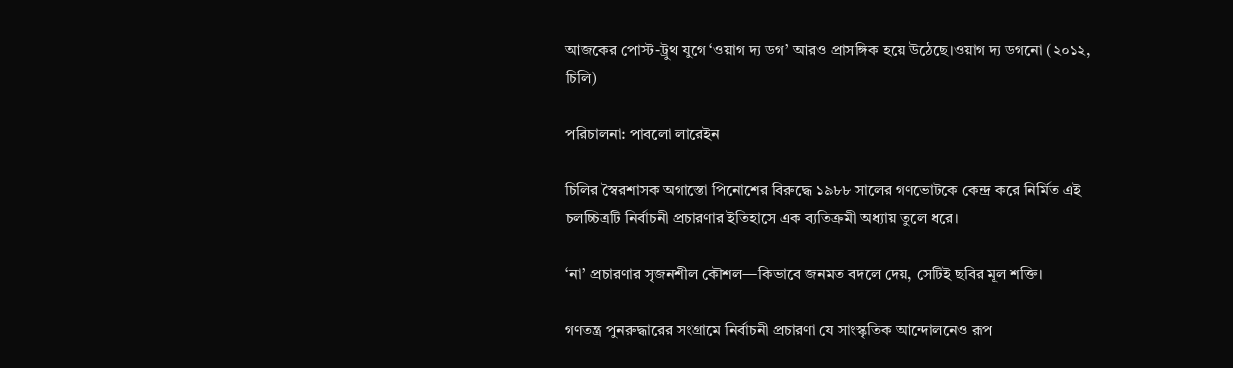আজকের পোস্ট-ট্রুথ যুগে ‘ওয়াগ দ্য ডগ’ আরও প্রাসঙ্গিক হয়ে উঠেছে।ওয়াগ দ্য ডগনো (২০১২, চিলি)

পরিচালনা: পাবলো লারেইন

চিলির স্বৈরশাসক অগাস্তো পিনোশের বিরুদ্ধে ১৯৮৮ সালের গণভোটকে কেন্দ্র করে নির্মিত এই চলচ্চিত্রটি নির্বাচনী প্রচারণার ইতিহাসে এক ব্যতিক্রমী অধ্যায় তুলে ধরে।

‘না’ প্রচারণার সৃজনশীল কৌশল—কিভাবে জনমত বদলে দেয়, সেটিই ছবির মূল শক্তি।

গণতন্ত্র পুনরুদ্ধারের সংগ্রামে নির্বাচনী প্রচারণা যে সাংস্কৃতিক আন্দোলনেও রূপ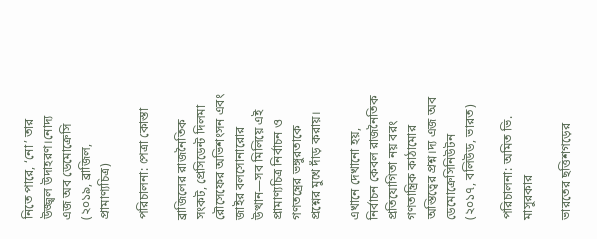নিতে পারে, ‘নো’ তার উজ্জ্বল উদাহরণ।নোদ্য এজ অব ডেমোক্রেসি (২০১৯, ব্রাজিল, প্রামাণ্যচিত্র)

পরিচালনা: পেত্রা কোস্তা

ব্রাজিলের রাজনৈতিক সংকট, প্রেসিডেন্ট দিলমা রৌসেফের অভিশংসন এবং জাইর বলসোনারোর উত্থান—সব মিলিয়ে এই প্রামাণ্যচিত্র নির্বাচন ও গণতন্ত্রের ভঙ্গুরতাকে প্রশ্নের মুখে দাঁড় করায়।

এখানে দেখানো হয়, নির্বাচন কেবল রাজনৈতিক প্রতিযোগিতা নয় বরং গণতান্ত্রিক কাঠামোর অস্তিত্বের প্রশ্ন।দ্য এজ অব ডেমোক্রেসিনিউটন (২০১৭, বলিউড, ভারত)

পরিচালনা: অমিত ভি. মাসুরকার

ভারতের ছত্তিশগড়ের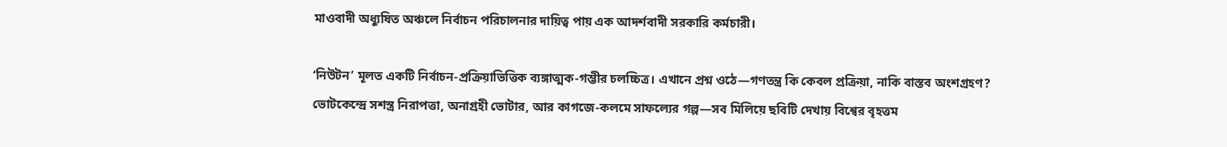মাওবাদী অধ্যুষিত অঞ্চলে নির্বাচন পরিচালনার দায়িত্ব পায় এক আদর্শবাদী সরকারি কর্মচারী।

‘নিউটন’ মূলত একটি নির্বাচন-প্রক্রিয়াভিত্তিক ব্যঙ্গাত্মক-গম্ভীর চলচ্চিত্র। এখানে প্রশ্ন ওঠে—গণতন্ত্র কি কেবল প্রক্রিয়া, নাকি বাস্তব অংশগ্রহণ? ভোটকেন্দ্রে সশস্ত্র নিরাপত্তা, অনাগ্রহী ভোটার, আর কাগজে-কলমে সাফল্যের গল্প—সব মিলিয়ে ছবিটি দেখায় বিশ্বের বৃহত্তম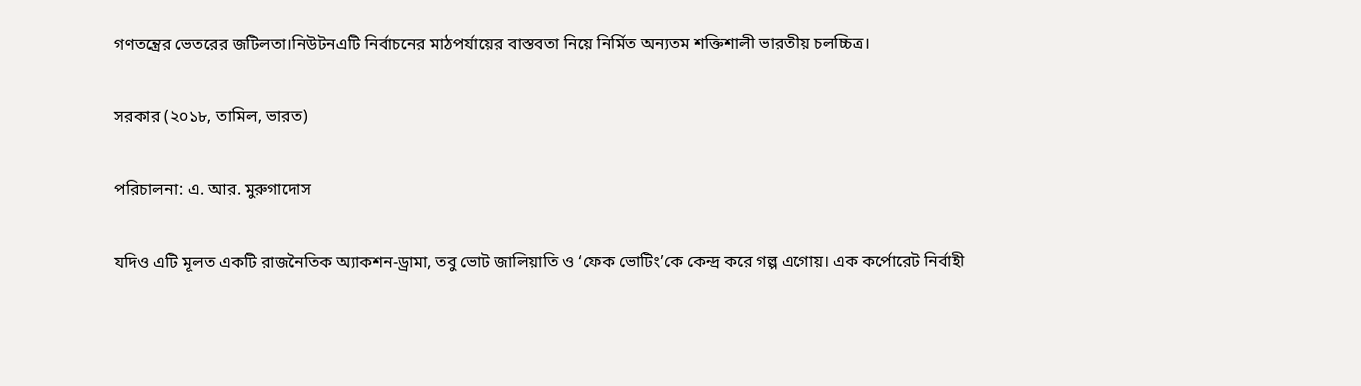গণতন্ত্রের ভেতরের জটিলতা।নিউটনএটি নির্বাচনের মাঠপর্যায়ের বাস্তবতা নিয়ে নির্মিত অন্যতম শক্তিশালী ভারতীয় চলচ্চিত্র।

সরকার (২০১৮, তামিল, ভারত)

পরিচালনা: এ. আর. মুরুগাদোস

যদিও এটি মূলত একটি রাজনৈতিক অ্যাকশন-ড্রামা, তবু ভোট জালিয়াতি ও ‘ফেক ভোটিং’কে কেন্দ্র করে গল্প এগোয়। এক কর্পোরেট নির্বাহী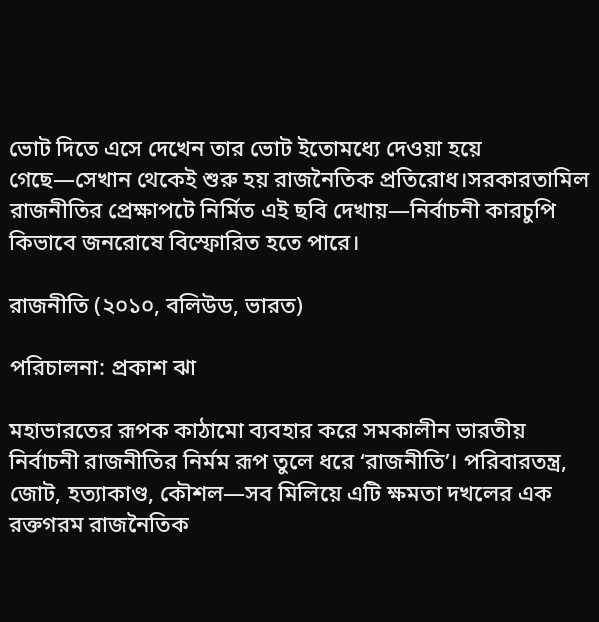ভোট দিতে এসে দেখেন তার ভোট ইতোমধ্যে দেওয়া হয়ে গেছে—সেখান থেকেই শুরু হয় রাজনৈতিক প্রতিরোধ।সরকারতামিল রাজনীতির প্রেক্ষাপটে নির্মিত এই ছবি দেখায়—নির্বাচনী কারচুপি কিভাবে জনরোষে বিস্ফোরিত হতে পারে।

রাজনীতি (২০১০, বলিউড, ভারত)

পরিচালনা: প্রকাশ ঝা

মহাভারতের রূপক কাঠামো ব্যবহার করে সমকালীন ভারতীয় নির্বাচনী রাজনীতির নির্মম রূপ তুলে ধরে ‘রাজনীতি’। পরিবারতন্ত্র, জোট, হত্যাকাণ্ড, কৌশল—সব মিলিয়ে এটি ক্ষমতা দখলের এক রক্তগরম রাজনৈতিক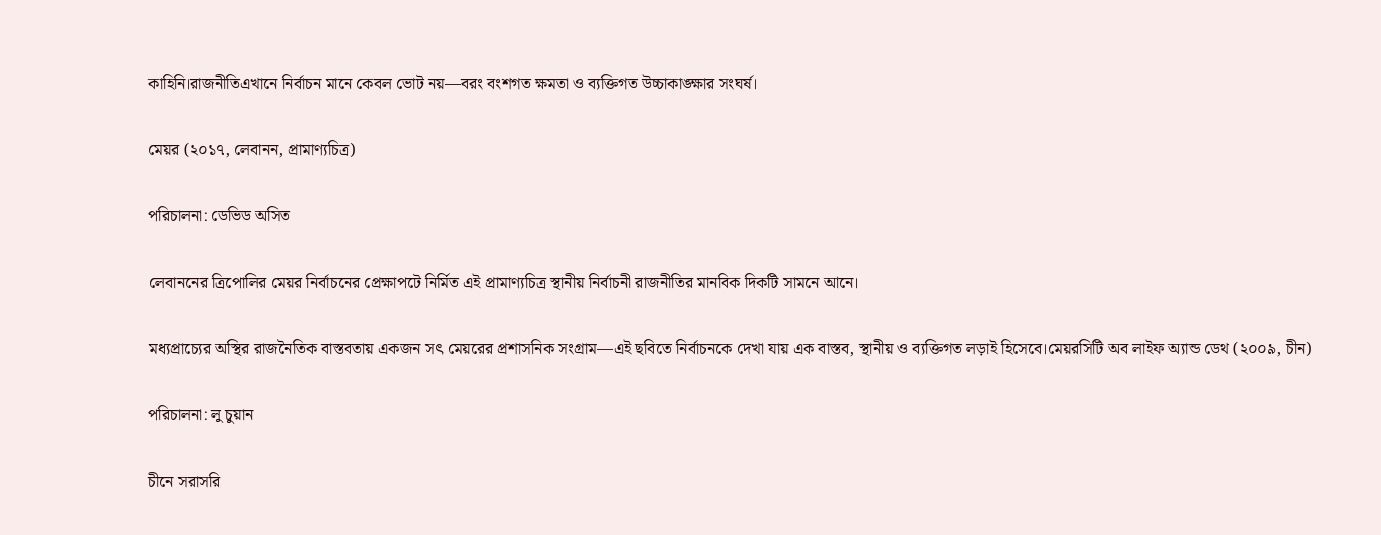কাহিনি।রাজনীতিএখানে নির্বাচন মানে কেবল ভোট নয়—বরং বংশগত ক্ষমতা ও ব্যক্তিগত উচ্চাকাঙ্ক্ষার সংঘর্ষ।

মেয়র (২০১৭, লেবানন, প্রামাণ্যচিত্র)

পরিচালনা: ডেভিড অসিত

লেবাননের ত্রিপোলির মেয়র নির্বাচনের প্রেক্ষাপটে নির্মিত এই প্রামাণ্যচিত্র স্থানীয় নির্বাচনী রাজনীতির মানবিক দিকটি সামনে আনে।

মধ্যপ্রাচ্যের অস্থির রাজনৈতিক বাস্তবতায় একজন সৎ মেয়রের প্রশাসনিক সংগ্রাম—এই ছবিতে নির্বাচনকে দেখা যায় এক বাস্তব, স্থানীয় ও ব্যক্তিগত লড়াই হিসেবে।মেয়রসিটি অব লাইফ অ্যান্ড ডেথ (২০০৯, চীন)

পরিচালনা: লু চুয়ান

চীনে সরাসরি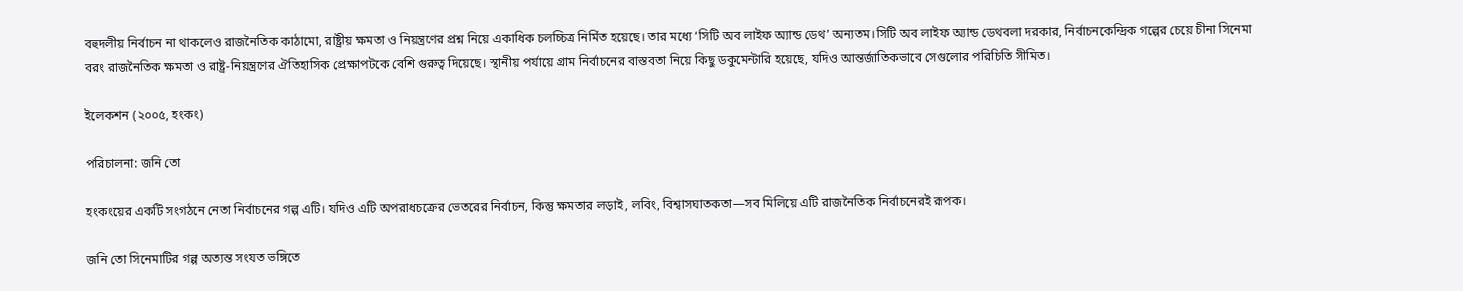বহুদলীয় নির্বাচন না থাকলেও রাজনৈতিক কাঠামো, রাষ্ট্রীয় ক্ষমতা ও নিয়ন্ত্রণের প্রশ্ন নিয়ে একাধিক চলচ্চিত্র নির্মিত হয়েছে। তার মধ্যে ‘সিটি অব লাইফ অ্যান্ড ডেথ’ অন্যতম।সিটি অব লাইফ অ্যান্ড ডেথবলা দরকার, নির্বাচনকেন্দ্রিক গল্পের চেয়ে চীনা সিনেমা বরং রাজনৈতিক ক্ষমতা ও রাষ্ট্র-নিয়ন্ত্রণের ঐতিহাসিক প্রেক্ষাপটকে বেশি গুরুত্ব দিয়েছে। স্থানীয় পর্যায়ে গ্রাম নির্বাচনের বাস্তবতা নিয়ে কিছু ডকুমেন্টারি হয়েছে, যদিও আন্তর্জাতিকভাবে সেগুলোর পরিচিতি সীমিত।

ইলেকশন (২০০৫, হংকং)

পরিচালনা: জনি তো

হংকংয়ের একটি সংগঠনে নেতা নির্বাচনের গল্প এটি। যদিও এটি অপরাধচক্রের ভেতরের নির্বাচন, কিন্তু ক্ষমতার লড়াই, লবিং, বিশ্বাসঘাতকতা—সব মিলিয়ে এটি রাজনৈতিক নির্বাচনেরই রূপক।

জনি তো সিনেমাটির গল্প অত্যন্ত সংযত ভঙ্গিতে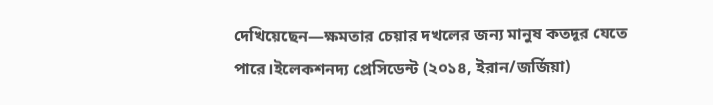দেখিয়েছেন—ক্ষমতার চেয়ার দখলের জন্য মানুষ কতদূর যেতে পারে।ইলেকশনদ্য প্রেসিডেন্ট (২০১৪, ইরান/জর্জিয়া)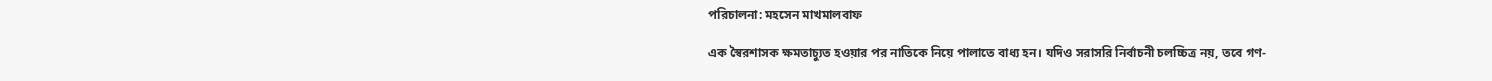পরিচালনা: মহসেন মাখমালবাফ

এক স্বৈরশাসক ক্ষমতাচ্যুত হওয়ার পর নাতিকে নিয়ে পালাতে বাধ্য হন। যদিও সরাসরি নির্বাচনী চলচ্চিত্র নয়, তবে গণ-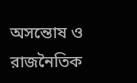অসন্তোষ ও রাজনৈতিক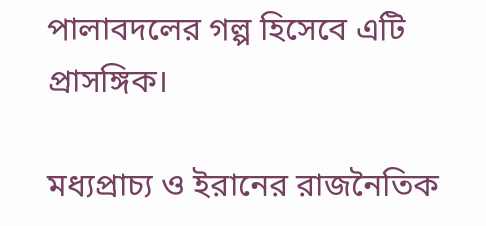পালাবদলের গল্প হিসেবে এটি প্রাসঙ্গিক।

মধ্যপ্রাচ্য ও ইরানের রাজনৈতিক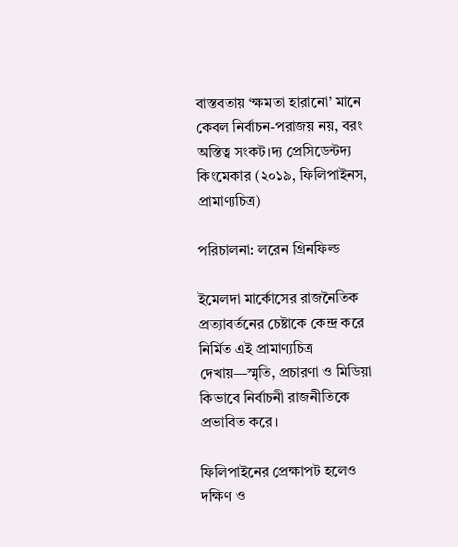বাস্তবতায় ‘ক্ষমতা হারানো’ মানে কেবল নির্বাচন-পরাজয় নয়, বরং অস্তিত্ব সংকট।দ্য প্রেসিডেন্টদ্য কিংমেকার (২০১৯, ফিলিপাইনস, প্রামাণ্যচিত্র)

পরিচালনা: লরেন গ্রিনফিল্ড

ইমেলদা মার্কোসের রাজনৈতিক প্রত্যাবর্তনের চেষ্টাকে কেন্দ্র করে নির্মিত এই প্রামাণ্যচিত্র দেখায়—স্মৃতি, প্রচারণা ও মিডিয়া কিভাবে নির্বাচনী রাজনীতিকে প্রভাবিত করে।

ফিলিপাইনের প্রেক্ষাপট হলেও দক্ষিণ ও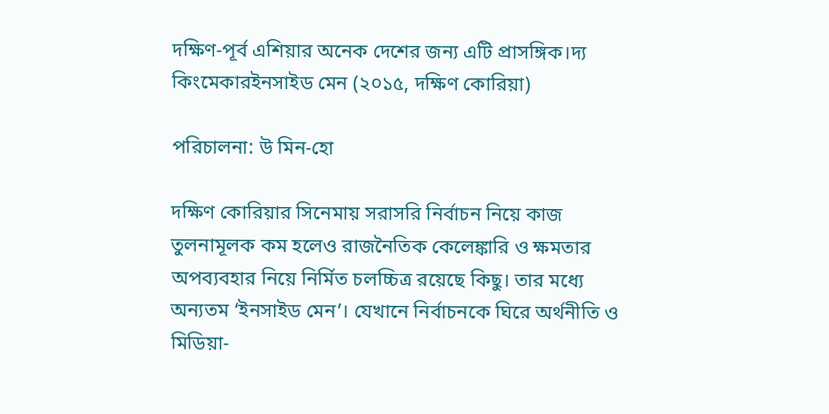দক্ষিণ-পূর্ব এশিয়ার অনেক দেশের জন্য এটি প্রাসঙ্গিক।দ্য কিংমেকারইনসাইড মেন (২০১৫, দক্ষিণ কোরিয়া)

পরিচালনা: উ মিন-হো

দক্ষিণ কোরিয়ার সিনেমায় সরাসরি নির্বাচন নিয়ে কাজ তুলনামূলক কম হলেও রাজনৈতিক কেলেঙ্কারি ও ক্ষমতার অপব্যবহার নিয়ে নির্মিত চলচ্চিত্র রয়েছে কিছু। তার মধ্যে অন্যতম ‘ইনসাইড মেন’। যেখানে নির্বাচনকে ঘিরে অর্থনীতি ও মিডিয়া-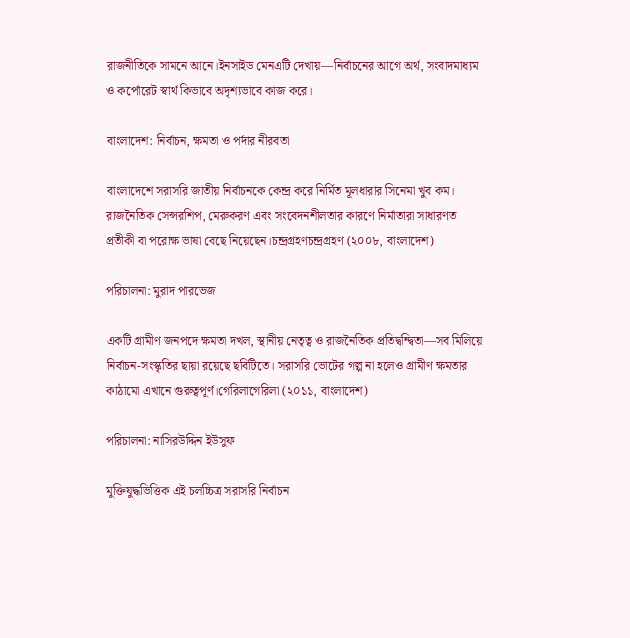রাজনীতিকে সামনে আনে।ইনসাইড মেনএটি দেখায়—নির্বাচনের আগে অর্থ, সংবাদমাধ্যম ও কর্পোরেট স্বার্থ কিভাবে অদৃশ্যভাবে কাজ করে।

বাংলাদেশ: নির্বাচন, ক্ষমতা ও পর্দার নীরবতা

বাংলাদেশে সরাসরি জাতীয় নির্বাচনকে কেন্দ্র করে নির্মিত মূলধারার সিনেমা খুব কম। রাজনৈতিক সেন্সরশিপ, মেরুকরণ এবং সংবেদনশীলতার কারণে নির্মাতারা সাধারণত প্রতীকী বা পরোক্ষ ভাষা বেছে নিয়েছেন।চন্দ্রগ্রহণচন্দ্রগ্রহণ (২০০৮, বাংলাদেশ)

পরিচালনা: মুরাদ পারভেজ

একটি গ্রামীণ জনপদে ক্ষমতা দখল, স্থানীয় নেতৃত্ব ও রাজনৈতিক প্রতিদ্বন্দ্বিতা—সব মিলিয়ে নির্বাচন-সংস্কৃতির ছায়া রয়েছে ছবিটিতে। সরাসরি ভোটের গল্প না হলেও গ্রামীণ ক্ষমতার কাঠামো এখানে গুরুত্বপূর্ণ।গেরিলাগেরিলা (২০১১, বাংলাদেশ)

পরিচালনা: নাসিরউদ্দিন ইউসুফ

মুক্তিযুদ্ধভিত্তিক এই চলচ্চিত্র সরাসরি নির্বাচন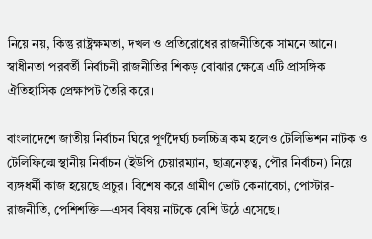নিয়ে নয়, কিন্তু রাষ্ট্রক্ষমতা, দখল ও প্রতিরোধের রাজনীতিকে সামনে আনে। স্বাধীনতা পরবর্তী নির্বাচনী রাজনীতির শিকড় বোঝার ক্ষেত্রে এটি প্রাসঙ্গিক ঐতিহাসিক প্রেক্ষাপট তৈরি করে।

বাংলাদেশে জাতীয় নির্বাচন ঘিরে পূর্ণদৈর্ঘ্য চলচ্চিত্র কম হলেও টেলিভিশন নাটক ও টেলিফিল্মে স্থানীয় নির্বাচন (ইউপি চেয়ারম্যান, ছাত্রনেতৃত্ব, পৌর নির্বাচন) নিয়ে ব্যঙ্গধর্মী কাজ হয়েছে প্রচুর। বিশেষ করে গ্রামীণ ভোট কেনাবেচা, পোস্টার-রাজনীতি, পেশিশক্তি—এসব বিষয় নাটকে বেশি উঠে এসেছে।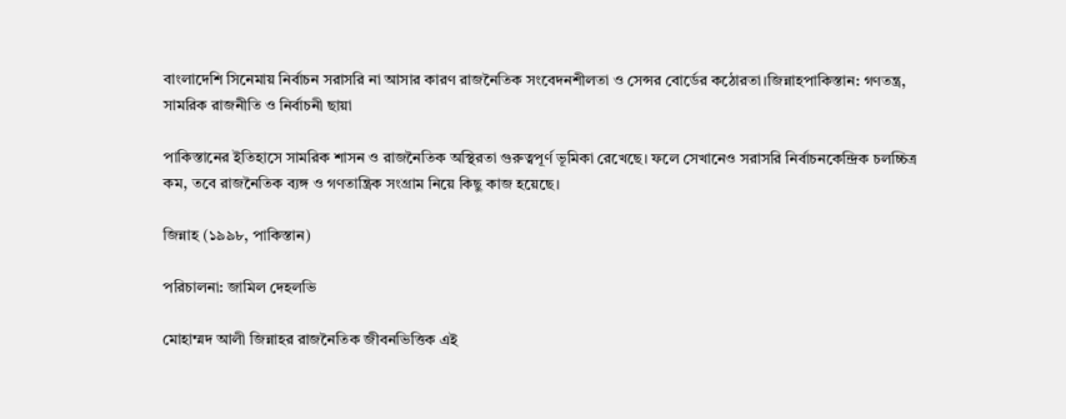বাংলাদেশি সিনেমায় নির্বাচন সরাসরি না আসার কারণ রাজনৈতিক সংবেদনশীলতা ও সেন্সর বোর্ডের কঠোরতা।জিন্নাহপাকিস্তান: গণতন্ত্র, সামরিক রাজনীতি ও নির্বাচনী ছায়া

পাকিস্তানের ইতিহাসে সামরিক শাসন ও রাজনৈতিক অস্থিরতা গুরুত্বপূর্ণ ভূমিকা রেখেছে। ফলে সেখানেও সরাসরি নির্বাচনকেন্দ্রিক চলচ্চিত্র কম, তবে রাজনৈতিক ব্যঙ্গ ও গণতান্ত্রিক সংগ্রাম নিয়ে কিছু কাজ হয়েছে।

জিন্নাহ (১৯৯৮, পাকিস্তান)

পরিচালনা: জামিল দেহলভি

মোহাম্মদ আলী জিন্নাহর রাজনৈতিক জীবনভিত্তিক এই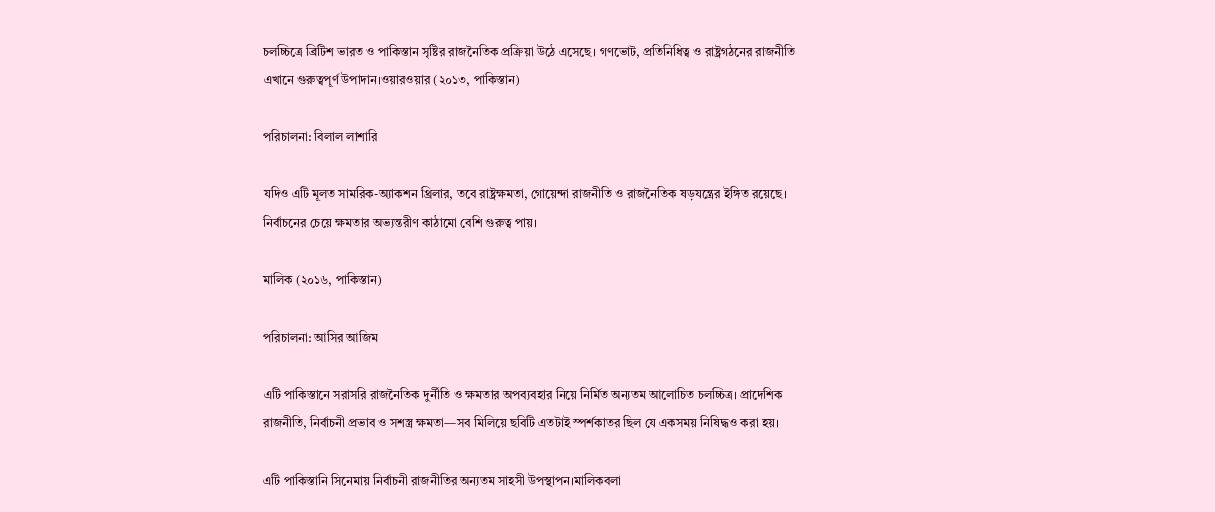চলচ্চিত্রে ব্রিটিশ ভারত ও পাকিস্তান সৃষ্টির রাজনৈতিক প্রক্রিয়া উঠে এসেছে। গণভোট, প্রতিনিধিত্ব ও রাষ্ট্রগঠনের রাজনীতি এখানে গুরুত্বপূর্ণ উপাদান।ওয়ারওয়ার (২০১৩, পাকিস্তান)

পরিচালনা: বিলাল লাশারি

যদিও এটি মূলত সামরিক-অ্যাকশন থ্রিলার, তবে রাষ্ট্রক্ষমতা, গোয়েন্দা রাজনীতি ও রাজনৈতিক ষড়যন্ত্রের ইঙ্গিত রয়েছে। নির্বাচনের চেয়ে ক্ষমতার অভ্যন্তরীণ কাঠামো বেশি গুরুত্ব পায়।

মালিক (২০১৬, পাকিস্তান)

পরিচালনা: আসির আজিম

এটি পাকিস্তানে সরাসরি রাজনৈতিক দুর্নীতি ও ক্ষমতার অপব্যবহার নিয়ে নির্মিত অন্যতম আলোচিত চলচ্চিত্র। প্রাদেশিক রাজনীতি, নির্বাচনী প্রভাব ও সশস্ত্র ক্ষমতা—সব মিলিয়ে ছবিটি এতটাই স্পর্শকাতর ছিল যে একসময় নিষিদ্ধও করা হয়।

এটি পাকিস্তানি সিনেমায় নির্বাচনী রাজনীতির অন্যতম সাহসী উপস্থাপন।মালিকবলা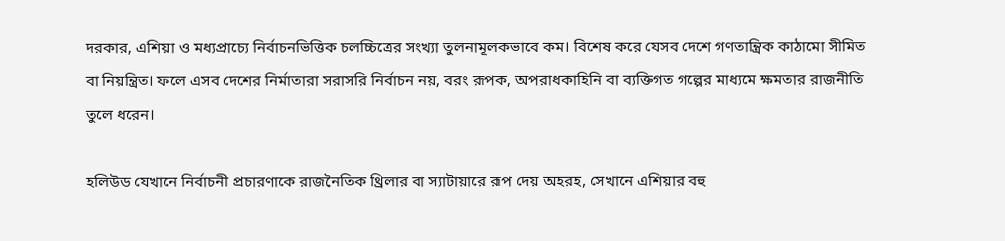দরকার, এশিয়া ও মধ্যপ্রাচ্যে নির্বাচনভিত্তিক চলচ্চিত্রের সংখ্যা তুলনামূলকভাবে কম। বিশেষ করে যেসব দেশে গণতান্ত্রিক কাঠামো সীমিত বা নিয়ন্ত্রিত। ফলে এসব দেশের নির্মাতারা সরাসরি নির্বাচন নয়, বরং রূপক, অপরাধকাহিনি বা ব্যক্তিগত গল্পের মাধ্যমে ক্ষমতার রাজনীতি তুলে ধরেন।

হলিউড যেখানে নির্বাচনী প্রচারণাকে রাজনৈতিক থ্রিলার বা স্যাটায়ারে রূপ দেয় অহরহ, সেখানে এশিয়ার বহু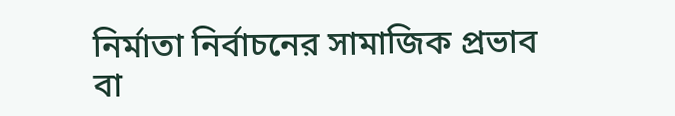নির্মাতা নির্বাচনের সামাজিক প্রভাব বা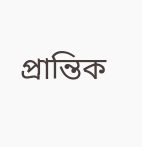প্রান্তিক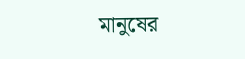মানুষের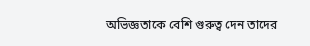অভিজ্ঞতাকে বেশি গুরুত্ব দেন তাদের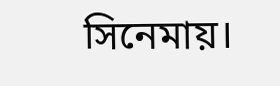সিনেমায়।